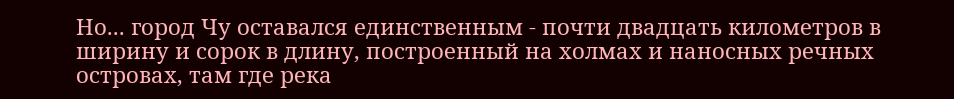Но... город Чу оставался единственным - почти двадцать километров в ширину и сорок в длину, построенный на холмах и наносных речных островах, там где река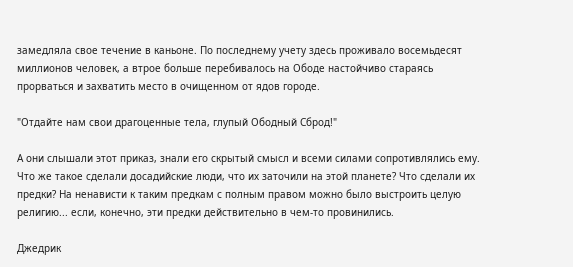замедляла свое течение в каньоне. По последнему учету здесь проживало восемьдесят миллионов человек, а втрое больше перебивалось на Ободе настойчиво стараясь прорваться и захватить место в очищенном от ядов городе.

"Отдайте нам свои драгоценные тела, глупый Ободный Сброд!"

А они слышали этот приказ, знали его скрытый смысл и всеми силами сопротивлялись ему. Что же такое сделали досадийские люди, что их заточили на этой планете? Что сделали их предки? На ненависти к таким предкам с полным правом можно было выстроить целую религию... если, конечно, эти предки действительно в чем-то провинились.

Джедрик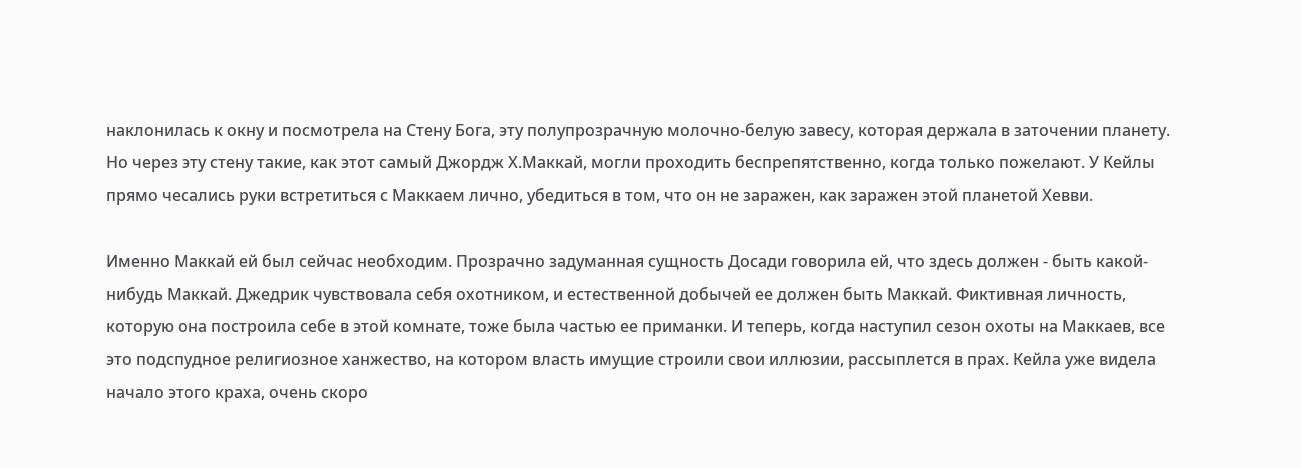наклонилась к окну и посмотрела на Стену Бога, эту полупрозрачную молочно-белую завесу, которая держала в заточении планету. Но через эту стену такие, как этот самый Джордж Х.Маккай, могли проходить беспрепятственно, когда только пожелают. У Кейлы прямо чесались руки встретиться с Маккаем лично, убедиться в том, что он не заражен, как заражен этой планетой Хевви.

Именно Маккай ей был сейчас необходим. Прозрачно задуманная сущность Досади говорила ей, что здесь должен - быть какой-нибудь Маккай. Джедрик чувствовала себя охотником, и естественной добычей ее должен быть Маккай. Фиктивная личность, которую она построила себе в этой комнате, тоже была частью ее приманки. И теперь, когда наступил сезон охоты на Маккаев, все это подспудное религиозное ханжество, на котором власть имущие строили свои иллюзии, рассыплется в прах. Кейла уже видела начало этого краха, очень скоро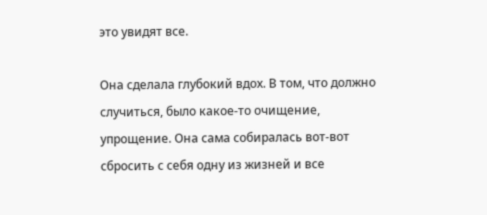это увидят все.

Она сделала глубокий вдох. В том, что должно случиться, было какое-то очищение, упрощение. Она сама собиралась вот-вот сбросить с себя одну из жизней и все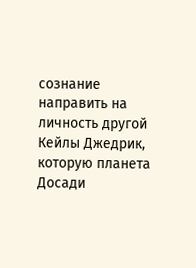сознание направить на личность другой Кейлы Джедрик, которую планета Досади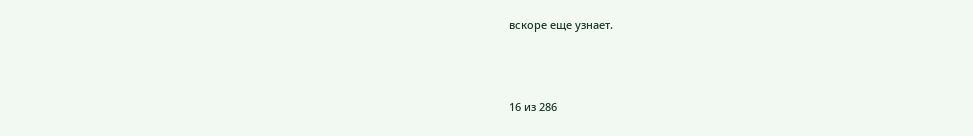вскоре еще узнает.



16 из 286